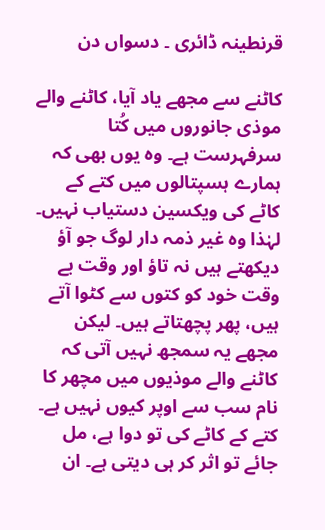قرنطینہ ڈائری ۔ دسواں دن

کاٹنے سے مجھے یاد آیا، کاٹنے والے موذی جانوروں میں کُتا سرفہرست ہے۔ وہ یوں بھی کہ ہمارے ہسپتالوں میں کتے کے کاٹے کی ویکسین دستیاب نہیں۔ لہٰذا وہ غیر ذمہ دار لوگ جو آؤ دیکھتے ہیں نہ تاؤ اور وقت بے وقت خود کو کتوں سے کٹوا آتے ہیں، پھر پچھتاتے ہیں۔ لیکن مجھے یہ سمجھ نہیں آتی کہ کاٹنے والے موذیوں میں مچھر کا نام سب سے اوپر کیوں نہیں ہے۔ کتے کے کاٹے کی تو دوا ہے، مل جائے تو اثر کر ہی دیتی ہے۔ ان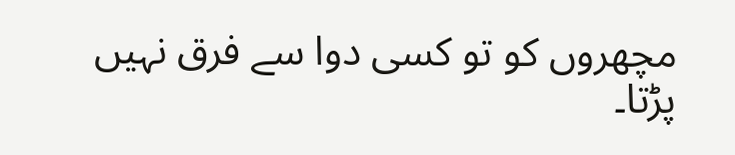مچھروں کو تو کسی دوا سے فرق نہیں پڑتا۔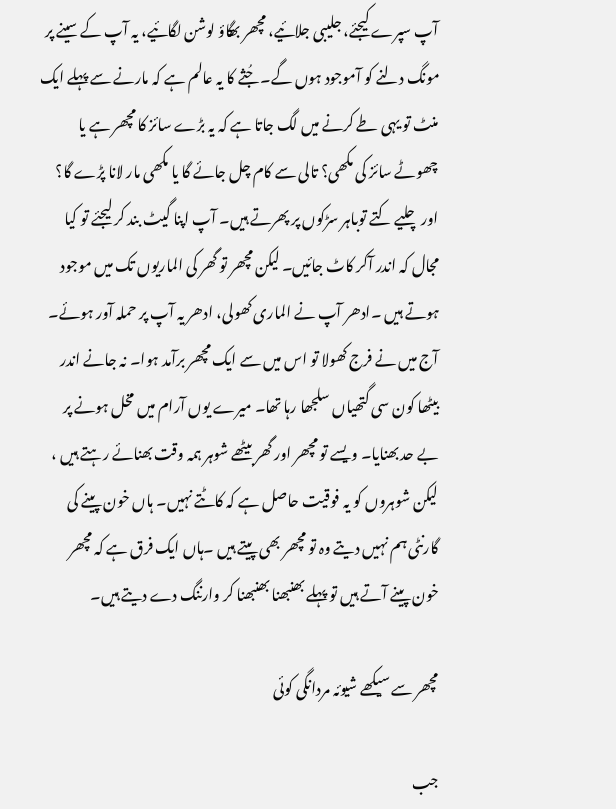آپ سپرے کیجئے، جلیبی جلائیے، مچھر بھگاؤ لوشن لگائیے، یہ آپ کے سینے پر مونگ دلنے کو آموجود ہوں گے۔ جُثے کا یہ عالم ہے کہ مارنے سے پہلے ایک منٹ تو یہی طے کرنے میں لگ جاتا ہے کہ یہ بڑے سائز کا مچھر ہے یا چھوٹے سائز کی مکھی؟ تالی سے کام چل جائے گا یا مکھی مار لانا پڑے گا؟ اور چلیے کتے توباہر سڑکوں پر پھرتے ہیں۔ آپ اپنا گیٹ بند کر لیجئے تو کیا مجال کہ اندر آکر کاٹ جائیں۔ لیکن مچھر تو گھر کی الماریوں تک میں موجود ہوتے ہیں ۔ادھر آپ نے الماری کھولی، ادھر یہ آپ پر حملہ آور ہوئے۔ آج میں نے فرج کھولا تو اس میں سے ایک مچھر برآمد ہوا۔ نہ جانے اندر بیٹھا کون سی گتھیاں سلجھا رہا تھا۔ میرے یوں آرام میں مخل ہونے پر بے حد بھنایا۔ ویسے تو مچھر اور گھر بیٹھے شوہر ہمہ وقت بھنائے رہتے ہیں ، لیکن شوہروں کو یہ فوقیت حاصل ہے کہ کاٹتے نہیں۔ ہاں خون پینے کی گارنٹی ہم نہیں دیتے وہ تو مچھر بھی پیتے ہیں ۔ہاں ایک فرق ہے کہ مچھر خون پینے آتے ہیں تو پہلے بھنبھنا بھنبھنا کر وارننگ دے دیتے ہیں۔

مچھر سے سیکھے شیوئہ مردانگی کوئی

جب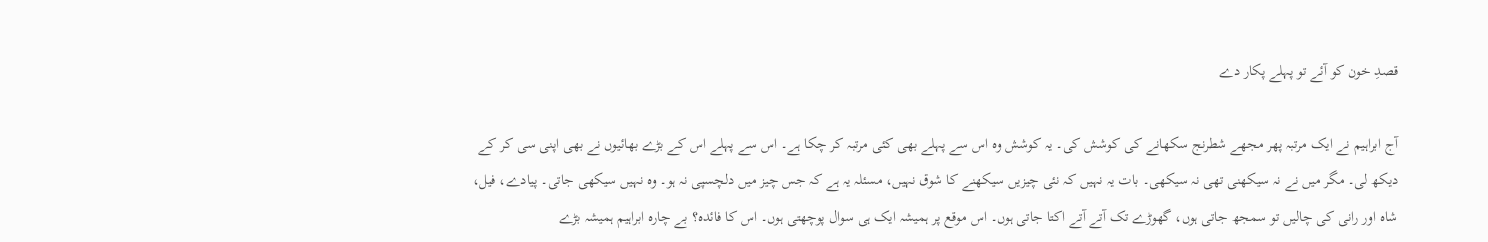قصدِ خون کو آئے تو پہلے پکار دے

آج ابراہیم نے ایک مرتبہ پھر مجھے شطرنج سکھانے کی کوشش کی۔ یہ کوشش وہ اس سے پہلے بھی کئی مرتبہ کر چکا ہے۔ اس سے پہلے اس کے بڑے بھائیوں نے بھی اپنی سی کر کے دیکھ لی۔ مگر میں نے نہ سیکھنی تھی نہ سیکھی۔ بات یہ نہیں کہ نئی چیزیں سیکھنے کا شوق نہیں، مسئلہ یہ ہے کہ جس چیز میں دلچسپی نہ ہو۔ وہ نہیں سیکھی جاتی۔ پیادے، فیل، شاہ اور رانی کی چالیں تو سمجھ جاتی ہوں، گھوڑے تک آتے آتے اکتا جاتی ہوں۔ اس موقع پر ہمیشہ ایک ہی سوال پوچھتی ہوں۔ اس کا فائدہ؟ بے چارہ ابراہیم ہمیشہ بڑے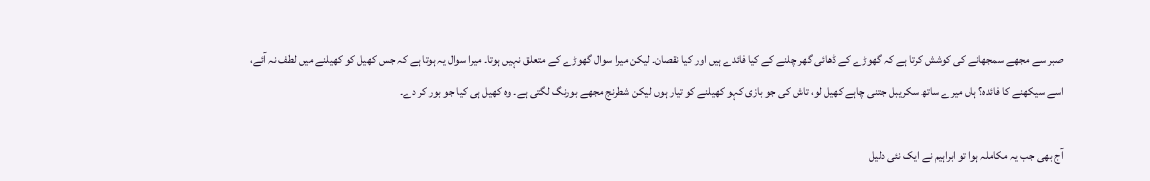صبر سے مجھے سمجھانے کی کوشش کرتا ہے کہ گھوڑے کے ڈھائی گھر چلنے کے کیا فائدے ہیں اور کیا نقصان۔ لیکن میرا سوال گھوڑے کے متعلق نہیں ہوتا۔ میرا سوال یہ ہوتا ہے کہ جس کھیل کو کھیلنے میں لطف نہ آئے، اسے سیکھنے کا فائدہ؟ ہاں میرے ساتھ سکریبل جتنی چاہے کھیل لو، تاش کی جو بازی کہو کھیلنے کو تیار ہوں لیکن شطرنج مجھے بورنگ لگتی ہے۔ وہ کھیل ہی کیا جو بور کر دے۔

آج بھی جب یہ مکاملہ ہوا تو ابراہیم نے ایک نئی دلیل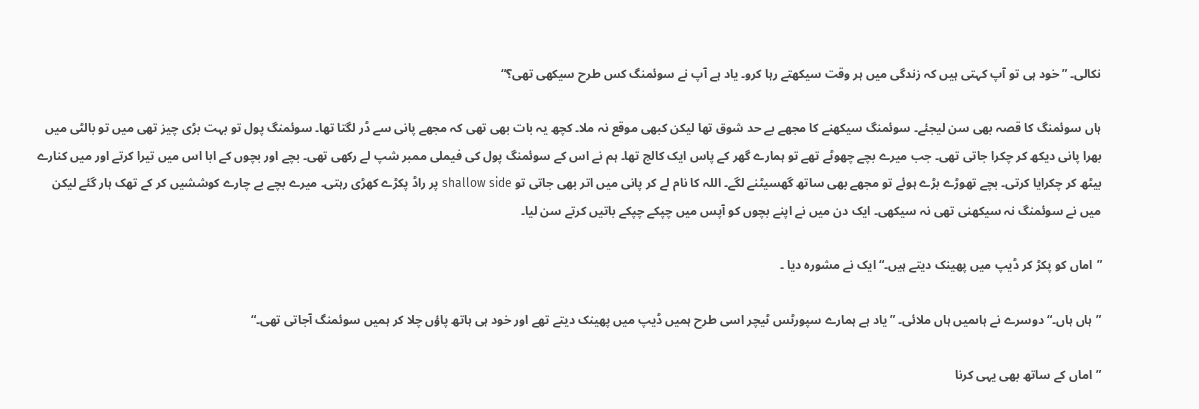نکالی۔ ”خود ہی تو آپ کہتی ہیں کہ زندگی میں ہر وقت سیکھتے رہا کرو۔ یاد ہے آپ نے سوئمنگ کس طرح سیکھی تھی؟“

ہاں سوئمنگ کا قصہ بھی سن لیجئے۔ سوئمنگ سیکھنے کا مجھے بے حد شوق تھا لیکن کبھی موقع نہ ملا۔ کچھ یہ بات بھی تھی کہ مجھے پانی سے ڈر لگتا تھا۔ سوئمنگ پول تو بہت بڑی چیز تھی میں تو بالٹی میں بھرا پانی دیکھ کر چکرا جاتی تھی۔ جب میرے بچے چھوٹے تھے تو ہمارے گھر کے پاس ایک کالج تھا۔ ہم نے اس کے سوئمنگ پول کی فیملی ممبر شپ لے رکھی تھی۔ بچے اور بچوں کے ابا اس میں تیرا کرتے اور میں کنارے بیٹھ کر چکرایا کرتی۔ بچے تھوڑے بڑے ہوئے تو مجھے بھی ساتھ گھسیٹنے لگے۔ اللہ کا نام لے کر پانی میں اتر بھی جاتی تو shallow side پر راڈ پکڑے کھڑی رہتی۔ میرے بچے بے چارے کوششیں کر کے تھک ہار گئے لیکن میں نے سوئمنگ نہ سیکھنی تھی نہ سیکھی۔ ایک دن میں نے اپنے بچوں کو آپس میں چپکے چپکے باتیں کرتے سن لیا۔

”اماں کو پکڑ کر ڈیپ میں پھینک دیتے ہیں۔“ ایک نے مشورہ دیا ۔

”ہاں ہاں۔“ دوسرے نے ہاںمیں ہاں ملائی۔ ”یاد ہے ہمارے سپورٹس ٹیچر اسی طرح ہمیں ڈیپ میں پھینک دیتے تھے اور خود ہی ہاتھ پاؤں چلا کر ہمیں سوئمنگ آجاتی تھی۔“

”اماں کے ساتھ بھی یہی کرنا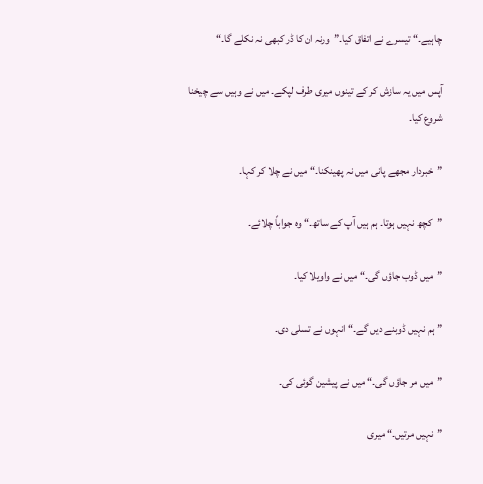چاہیے۔“ تیسرے نے اتفاق کیا۔”ورنہ ان کا ڈر کبھی نہ نکلے گا۔“

آپس میں یہ سازش کر کے تینوں میری طرف لپکے۔ میں نے وہیں سے چیخنا شروع کیا۔

”خبردار مجھے پانی میں نہ پھینکنا۔“ میں نے چلا کر کہا۔

”کچھ نہیں ہوتا۔ ہم ہیں آپ کے ساتھ۔“ وہ جواباً چلائے۔

”میں ڈوب جاؤں گی۔“ میں نے واویلا کیا۔

”ہم نہیں ڈوبنے دیں گے۔“ انہوں نے تسلی دی۔

”میں مر جاؤں گی۔“ میں نے پیشین گوئی کی۔

”نہیں مرتیں۔“ میری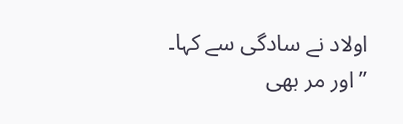اولاد نے سادگی سے کہا۔ ”اور مر بھی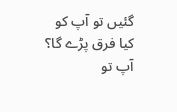گئیں تو آپ کو کیا فرق پڑے گا؟ آپ تو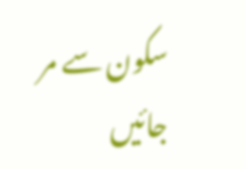سکون سے مر جائیں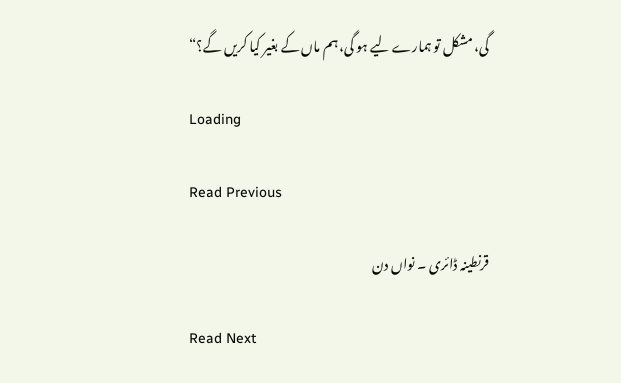گی، مشکل تو ہمارے لیے ہو گی، ہم ماں کے بغیر کیا کریں گے؟“

Loading

Read Previous

قرنطینہ ڈائری ۔ نواں دن

Read Next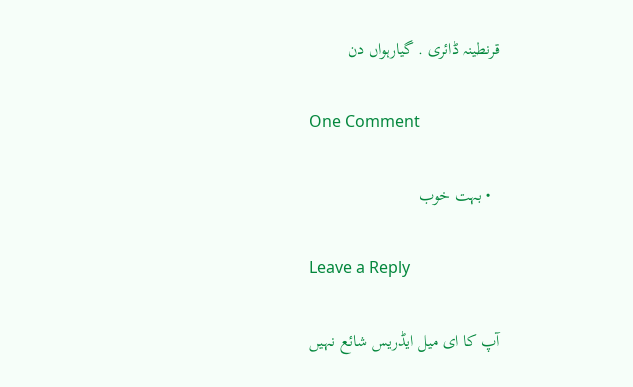قرنطینہ ڈائری . گیارہواں دن

One Comment

  • بہت خوب

Leave a Reply

آپ کا ای میل ایڈریس شائع نہیں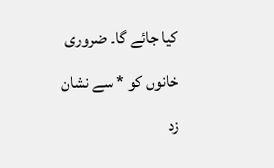کیا جائے گا۔ ضروری خانوں کو * سے نشان زد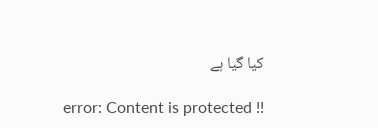کیا گیا ہے

error: Content is protected !!